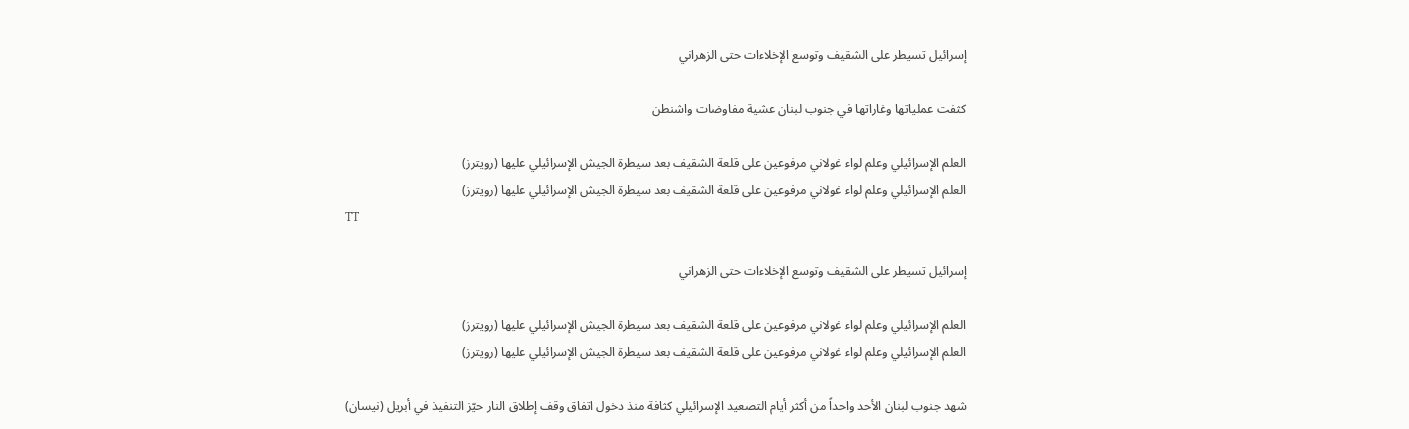إسرائيل تسيطر على الشقيف وتوسع الإخلاءات حتى الزهراني

كثفت عملياتها وغاراتها في جنوب لبنان عشية مفاوضات واشنطن

العلم الإسرائيلي وعلم لواء غولاني مرفوعين على قلعة الشقيف بعد سيطرة الجيش الإسرائيلي عليها (رويترز)
العلم الإسرائيلي وعلم لواء غولاني مرفوعين على قلعة الشقيف بعد سيطرة الجيش الإسرائيلي عليها (رويترز)
TT

إسرائيل تسيطر على الشقيف وتوسع الإخلاءات حتى الزهراني

العلم الإسرائيلي وعلم لواء غولاني مرفوعين على قلعة الشقيف بعد سيطرة الجيش الإسرائيلي عليها (رويترز)
العلم الإسرائيلي وعلم لواء غولاني مرفوعين على قلعة الشقيف بعد سيطرة الجيش الإسرائيلي عليها (رويترز)

شهد جنوب لبنان الأحد واحداً من أكثر أيام التصعيد الإسرائيلي كثافة منذ دخول اتفاق وقف إطلاق النار حيّز التنفيذ في أبريل (نيسان)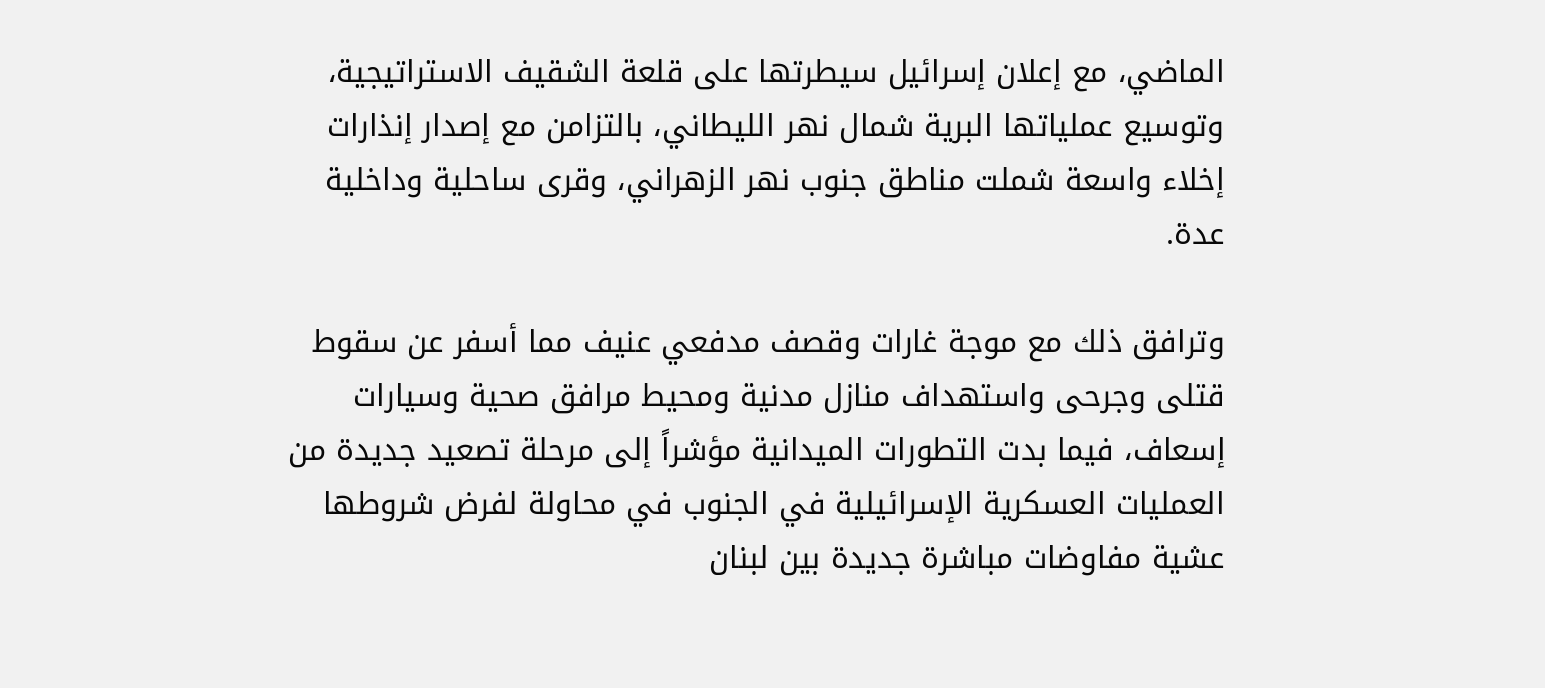الماضي، مع إعلان إسرائيل سيطرتها على قلعة الشقيف الاستراتيجية، وتوسيع عملياتها البرية شمال نهر الليطاني، بالتزامن مع إصدار إنذارات إخلاء واسعة شملت مناطق جنوب نهر الزهراني، وقرى ساحلية وداخلية عدة.

وترافق ذلك مع موجة غارات وقصف مدفعي عنيف مما أسفر عن سقوط قتلى وجرحى واستهداف منازل مدنية ومحيط مرافق صحية وسيارات إسعاف، فيما بدت التطورات الميدانية مؤشراً إلى مرحلة تصعيد جديدة من العمليات العسكرية الإسرائيلية في الجنوب في محاولة لفرض شروطها عشية مفاوضات مباشرة جديدة بين لبنان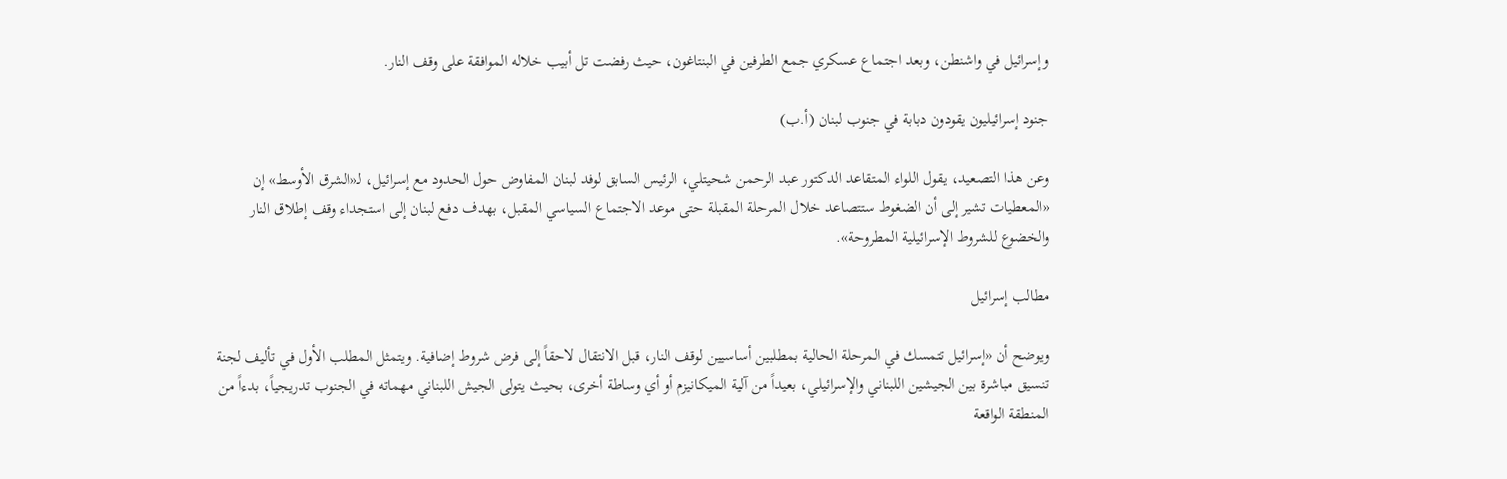وإسرائيل في واشنطن، وبعد اجتماع عسكري جمع الطرفين في البنتاغون، حيث رفضت تل أبيب خلاله الموافقة على وقف النار.

جنود إسرائيليون يقودون دبابة في جنوب لبنان (أ.ب)

وعن هذا التصعيد، يقول اللواء المتقاعد الدكتور عبد الرحمن شحيتلي، الرئيس السابق لوفد لبنان المفاوض حول الحدود مع إسرائيل، لـ«الشرق الأوسط» إن «المعطيات تشير إلى أن الضغوط ستتصاعد خلال المرحلة المقبلة حتى موعد الاجتماع السياسي المقبل، بهدف دفع لبنان إلى استجداء وقف إطلاق النار والخضوع للشروط الإسرائيلية المطروحة».

مطالب إسرائيل

ويوضح أن «إسرائيل تتمسك في المرحلة الحالية بمطلبين أساسيين لوقف النار، قبل الانتقال لاحقاً إلى فرض شروط إضافية. ويتمثل المطلب الأول في تأليف لجنة تنسيق مباشرة بين الجيشين اللبناني والإسرائيلي، بعيداً من آلية الميكانيزم أو أي وساطة أخرى، بحيث يتولى الجيش اللبناني مهماته في الجنوب تدريجياً، بدءاً من المنطقة الواقعة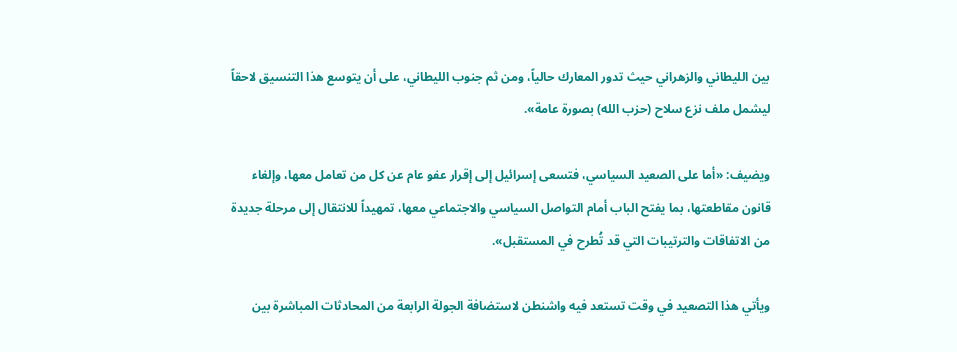بين الليطاني والزهراني حيث تدور المعارك حالياً، ومن ثم جنوب الليطاني، على أن يتوسع هذا التنسيق لاحقاً ليشمل ملف نزع سلاح (حزب الله) بصورة عامة».

ويضيف: «أما على الصعيد السياسي، فتسعى إسرائيل إلى إقرار عفو عام عن كل من تعامل معها، وإلغاء قانون مقاطعتها، بما يفتح الباب أمام التواصل السياسي والاجتماعي معها، تمهيداً للانتقال إلى مرحلة جديدة من الاتفاقات والترتيبات التي قد تُطرح في المستقبل».

ويأتي هذا التصعيد في وقت تستعد فيه واشنطن لاستضافة الجولة الرابعة من المحادثات المباشرة بين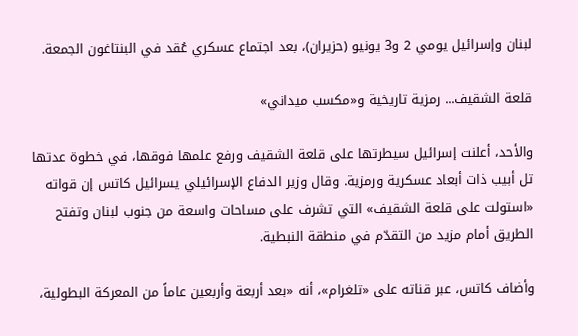لبنان وإسرائيل يومي 2 و3 يونيو (حزيران)، بعد اجتماع عسكري عُقد في البنتاغون الجمعة.

قلعة الشقيف... رمزية تاريخية و«مكسب ميداني»

والأحد، أعلنت إسرائيل سيطرتها على قلعة الشقيف ورفع علمها فوقها، في خطوة عدتها تل أبيب ذات أبعاد عسكرية ورمزية. وقال وزير الدفاع الإسرائيلي يسرائيل كاتس إن قواته «استولت على قلعة الشقيف» التي تشرف على مساحات واسعة من جنوب لبنان وتفتح الطريق أمام مزيد من التقدّم في منطقة النبطية.

وأضاف كاتس، عبر قناته على «تلغرام»، أنه «بعد أربعة وأربعين عاماً من المعركة البطولية،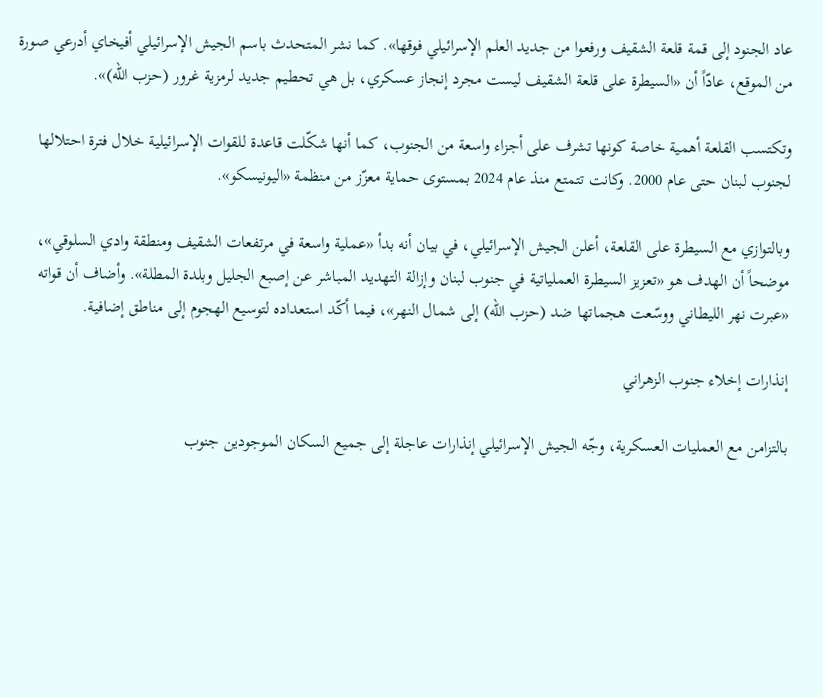عاد الجنود إلى قمة قلعة الشقيف ورفعوا من جديد العلم الإسرائيلي فوقها». كما نشر المتحدث باسم الجيش الإسرائيلي أفيخاي أدرعي صورة من الموقع، عادّاً أن «السيطرة على قلعة الشقيف ليست مجرد إنجاز عسكري، بل هي تحطيم جديد لرمزية غرور (حزب الله)».

وتكتسب القلعة أهمية خاصة كونها تشرف على أجزاء واسعة من الجنوب، كما أنها شكّلت قاعدة للقوات الإسرائيلية خلال فترة احتلالها لجنوب لبنان حتى عام 2000. وكانت تتمتع منذ عام 2024 بمستوى حماية معزّز من منظمة «اليونيسكو».

وبالتوازي مع السيطرة على القلعة، أعلن الجيش الإسرائيلي، في بيان أنه بدأ «عملية واسعة في مرتفعات الشقيف ومنطقة وادي السلوقي»، موضحاً أن الهدف هو «تعزيز السيطرة العملياتية في جنوب لبنان وإزالة التهديد المباشر عن إصبع الجليل وبلدة المطلة». وأضاف أن قواته «عبرت نهر الليطاني ووسّعت هجماتها ضد (حزب الله) إلى شمال النهر»، فيما أكّد استعداده لتوسيع الهجوم إلى مناطق إضافية.

إنذارات إخلاء جنوب الزهراني

بالتزامن مع العمليات العسكرية، وجّه الجيش الإسرائيلي إنذارات عاجلة إلى جميع السكان الموجودين جنوب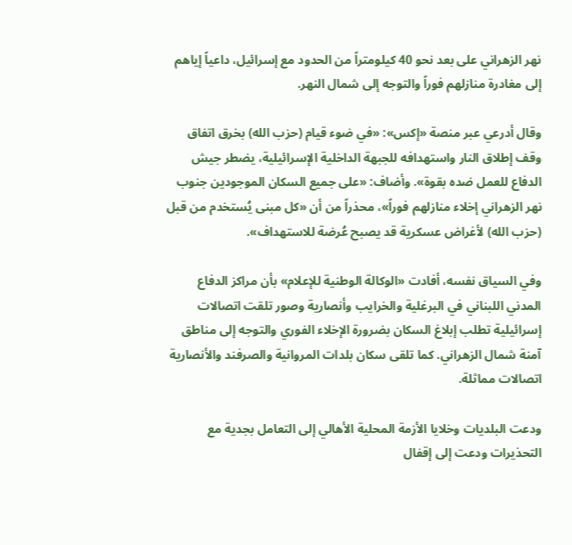نهر الزهراني على بعد نحو 40 كيلومتراً من الحدود مع إسرائيل، داعياً إياهم إلى مغادرة منازلهم فوراً والتوجه إلى شمال النهر.

وقال أدرعي عبر منصة «إكس»: «في ضوء قيام (حزب الله) بخرق اتفاق وقف إطلاق النار واستهدافه للجبهة الداخلية الإسرائيلية، يضطر جيش الدفاع للعمل ضده بقوة». وأضاف: «على جميع السكان الموجودين جنوب نهر الزهراني إخلاء منازلهم فوراً»، محذراً من أن «كل مبنى يُستخدم من قبل (حزب الله) لأغراض عسكرية قد يصبح عُرضة للاستهداف».

وفي السياق نفسه، أفادت «الوكالة الوطنية للإعلام» بأن مراكز الدفاع المدني اللبناني في البرغلية والخرايب وأنصارية وصور تلقت اتصالات إسرائيلية تطلب إبلاغ السكان بضرورة الإخلاء الفوري والتوجه إلى مناطق آمنة شمال الزهراني. كما تلقى سكان بلدات المروانية والصرفند والأنصارية اتصالات مماثلة.

ودعت البلديات وخلايا الأزمة المحلية الأهالي إلى التعامل بجدية مع التحذيرات ودعت إلى إقفال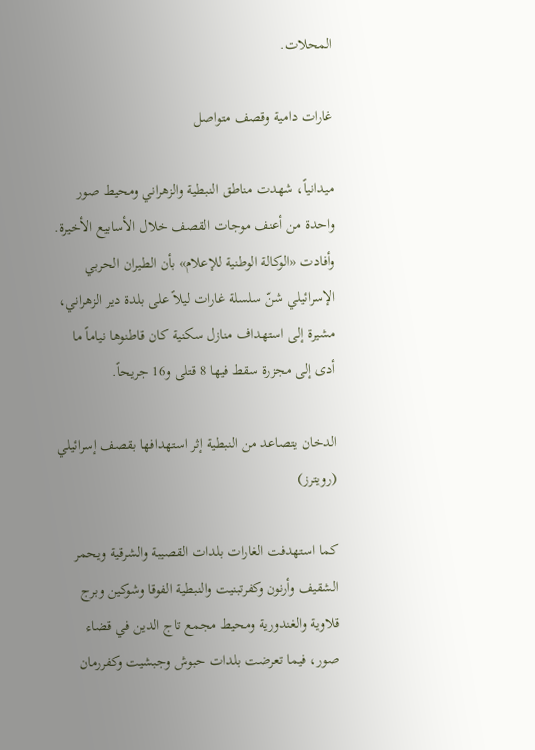المحلات.

غارات دامية وقصف متواصل

ميدانياً، شهدت مناطق النبطية والزهراني ومحيط صور واحدة من أعنف موجات القصف خلال الأسابيع الأخيرة. وأفادت «الوكالة الوطنية للإعلام» بأن الطيران الحربي الإسرائيلي شنّ سلسلة غارات ليلاً على بلدة دير الزهراني، مشيرة إلى استهداف منازل سكنية كان قاطنوها نياماً ما أدى إلى مجزرة سقط فيها 8 قتلى و16 جريحاً.

الدخان يتصاعد من النبطية إثر استهدافها بقصف إسرائيلي (رويترز)

كما استهدفت الغارات بلدات القصيبة والشرقية ويحمر الشقيف وأرنون وكفرتبنيت والنبطية الفوقا وشوكين وبرج قلاوية والغندورية ومحيط مجمع تاج الدين في قضاء صور، فيما تعرضت بلدات حبوش وجبشيت وكفررمان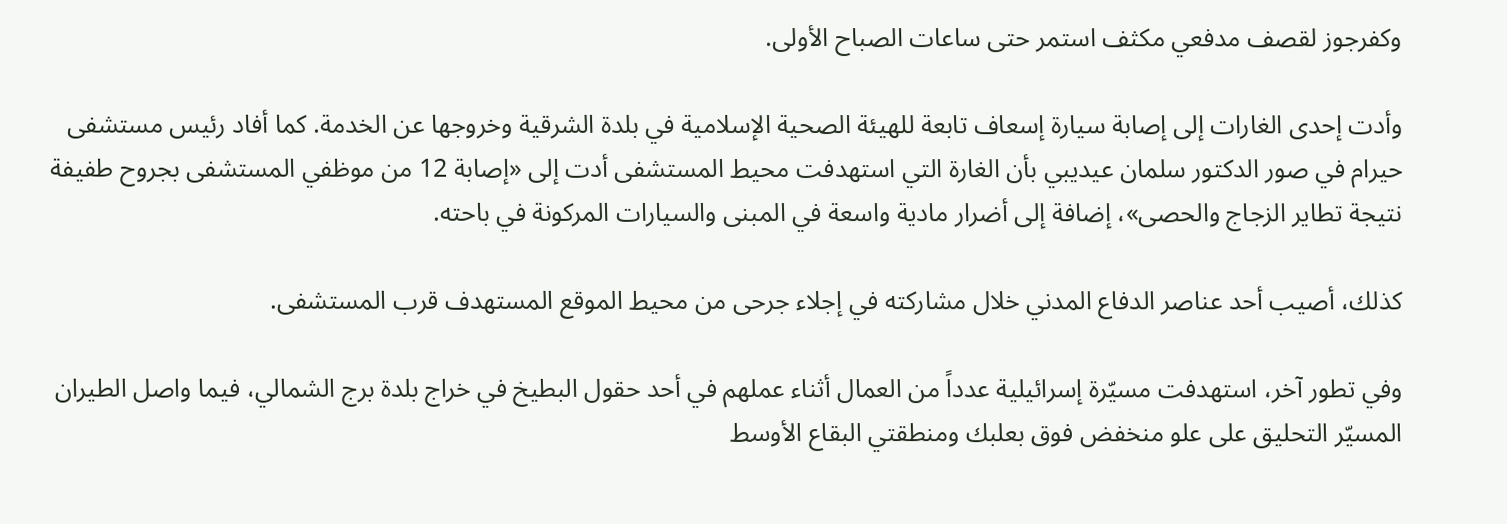وكفرجوز لقصف مدفعي مكثف استمر حتى ساعات الصباح الأولى.

وأدت إحدى الغارات إلى إصابة سيارة إسعاف تابعة للهيئة الصحية الإسلامية في بلدة الشرقية وخروجها عن الخدمة. كما أفاد رئيس مستشفى حيرام في صور الدكتور سلمان عيديبي بأن الغارة التي استهدفت محيط المستشفى أدت إلى «إصابة 12 من موظفي المستشفى بجروح طفيفة نتيجة تطاير الزجاج والحصى»، إضافة إلى أضرار مادية واسعة في المبنى والسيارات المركونة في باحته.

كذلك، أصيب أحد عناصر الدفاع المدني خلال مشاركته في إجلاء جرحى من محيط الموقع المستهدف قرب المستشفى.

وفي تطور آخر، استهدفت مسيّرة إسرائيلية عدداً من العمال أثناء عملهم في أحد حقول البطيخ في خراج بلدة برج الشمالي، فيما واصل الطيران المسيّر التحليق على علو منخفض فوق بعلبك ومنطقتي البقاع الأوسط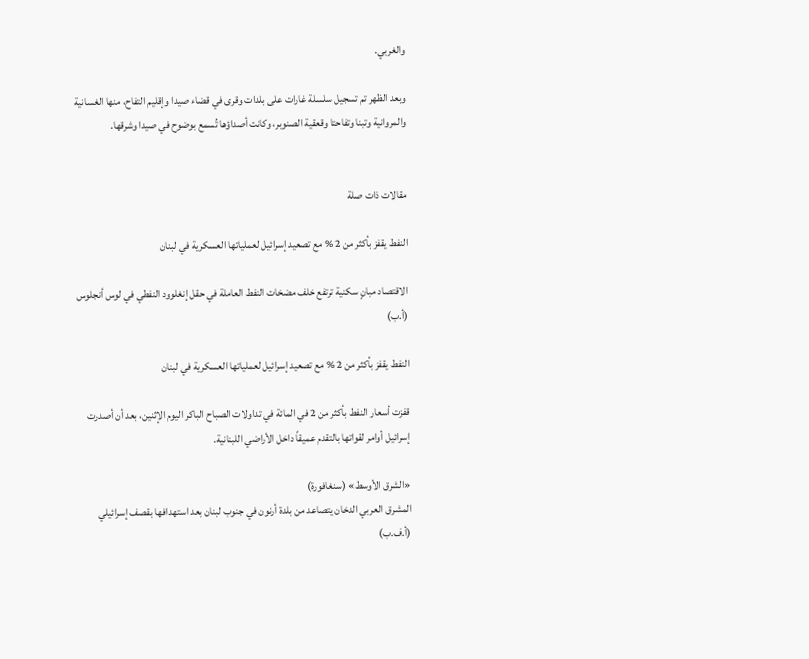والغربي.

وبعد الظهر تم تسجيل سلسلة غارات على بلدات وقرى في قضاء صيدا وإقليم التفاح، منها الغسانية والمروانية وتبنا وتفاحتا وقعقية الصنوبر، وكانت أصداؤها تُسمع بوضوح في صيدا وشرقها.


مقالات ذات صلة

النفط يقفز بأكثر من 2 % مع تصعيد إسرائيل لعملياتها العسكرية في لبنان

الاقتصاد مبانٍ سكنية ترتفع خلف مضخات النفط العاملة في حقل إنغلوود النفطي في لوس أنجلوس (أ.ب)

النفط يقفز بأكثر من 2 % مع تصعيد إسرائيل لعملياتها العسكرية في لبنان

قفزت أسعار النفط بأكثر من 2 في المائة في تداولات الصباح الباكر اليوم الإثنين، بعد أن أصدرت إسرائيل أوامر لقواتها بالتقدم عميقاً داخل الأراضي اللبنانية.

«الشرق الأوسط» (سنغافورة)
المشرق العربي الدخان يتصاعد من بلدة أرنون في جنوب لبنان بعد استهدافها بقصف إسرائيلي (أ.ف.ب)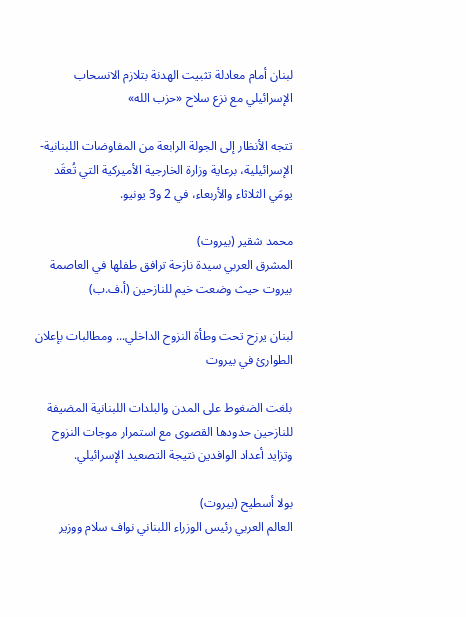لبنان أمام معادلة تثبيت الهدنة بتلازم الانسحاب الإسرائيلي مع نزع سلاح «حزب الله»

تتجه الأنظار إلى الجولة الرابعة من المفاوضات اللبنانية- الإسرائيلية، برعاية وزارة الخارجية الأميركية التي تُعقَد يومَي الثلاثاء والأربعاء، في 2 و3 يونيو.

محمد شقير (بيروت)
المشرق العربي سيدة نازحة ترافق طفلها في العاصمة بيروت حيث وضعت خيم للنازحين (أ.ف.ب)

لبنان يرزح تحت وطأة النزوح الداخلي... ومطالبات بإعلان الطوارئ في بيروت

بلغت الضغوط على المدن والبلدات اللبنانية المضيفة للنازحين حدودها القصوى مع استمرار موجات النزوح وتزايد أعداد الوافدين نتيجة التصعيد الإسرائيلي.

بولا أسطيح (بيروت)
العالم العربي رئيس الوزراء اللبناني نواف سلام ووزير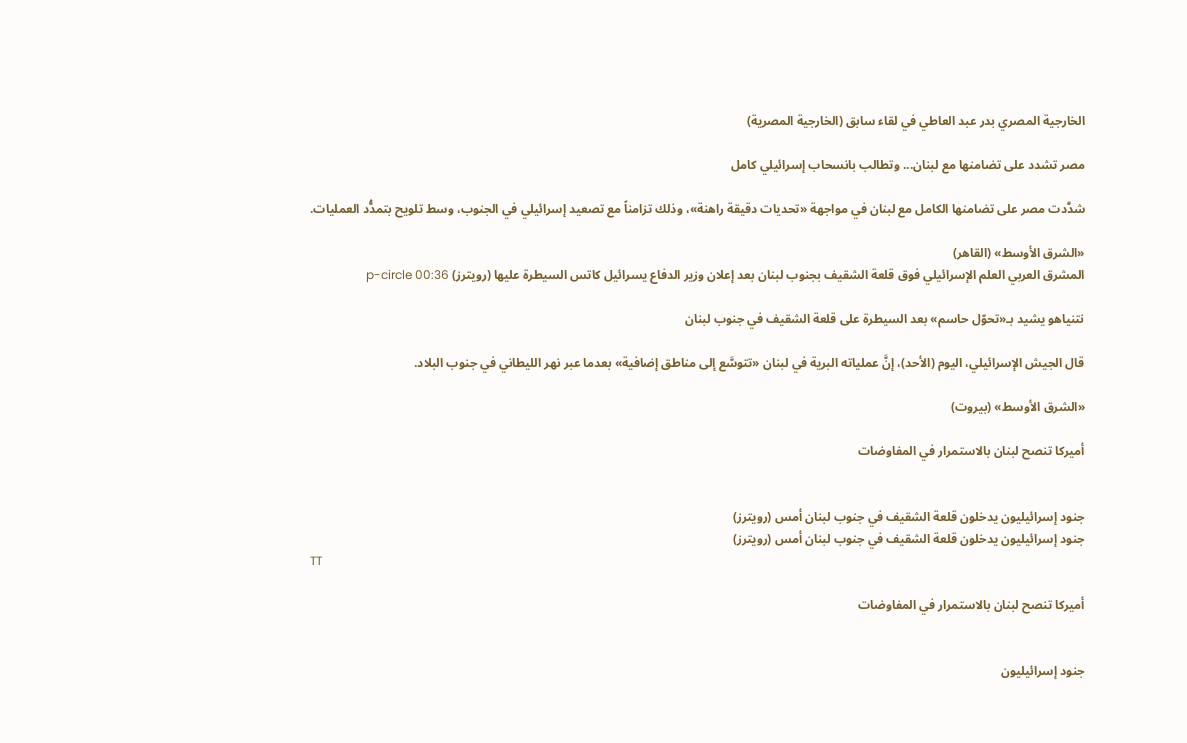الخارجية المصري بدر عبد العاطي في لقاء سابق (الخارجية المصرية)

مصر تشدد على تضامنها مع لبنان... وتطالب بانسحاب إسرائيلي كامل

شدَّدت مصر على تضامنها الكامل مع لبنان في مواجهة «تحديات دقيقة راهنة»، وذلك تزامناً مع تصعيد إسرائيلي في الجنوب، وسط تلويح بتمدُّد العمليات.

«الشرق الأوسط» (القاهر)
المشرق العربي العلم الإسرائيلي فوق قلعة الشقيف بجنوب لبنان بعد إعلان وزير الدفاع يسرائيل كاتس السيطرة عليها (رويترز) p-circle 00:36

نتنياهو يشيد بـ«تحوّل حاسم» بعد السيطرة على قلعة الشقيف في جنوب لبنان

قال الجيش الإسرائيلي، اليوم (الأحد)، إنَّ عملياته البرية في لبنان «تتوسَّع إلى مناطق إضافية» بعدما عبر نهر الليطاني في جنوب البلاد.

«الشرق الأوسط» (بيروت)

أميركا تنصح لبنان بالاستمرار في المفاوضات


جنود إسرائيليون يدخلون قلعة الشقيف في جنوب لبنان أمس (رويترز)
جنود إسرائيليون يدخلون قلعة الشقيف في جنوب لبنان أمس (رويترز)
TT

أميركا تنصح لبنان بالاستمرار في المفاوضات


جنود إسرائيليون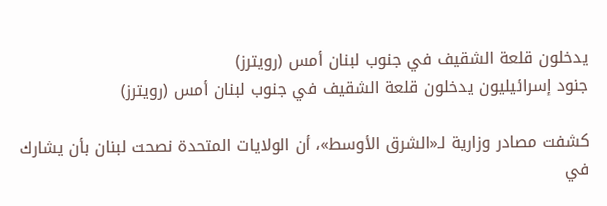يدخلون قلعة الشقيف في جنوب لبنان أمس (رويترز)
جنود إسرائيليون يدخلون قلعة الشقيف في جنوب لبنان أمس (رويترز)

كشفت مصادر وزارية لـ«الشرق الأوسط»، أن الولايات المتحدة نصحت لبنان بأن يشارك في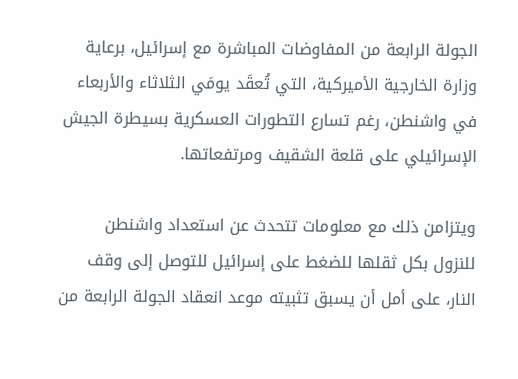الجولة الرابعة من المفاوضات المباشرة مع إسرائيل، برعاية وزارة الخارجية الأميركية، التي تُعقَد يومَي الثلاثاء والأربعاء في واشنطن، رغم تسارع التطورات العسكرية بسيطرة الجيش الإسرائيلي على قلعة الشقيف ومرتفعاتها.

ويتزامن ذلك مع معلومات تتحدث عن استعداد واشنطن للنزول بكل ثقلها للضغط على إسرائيل للتوصل إلى وقف النار، على أمل أن يسبق تثبيته موعد انعقاد الجولة الرابعة من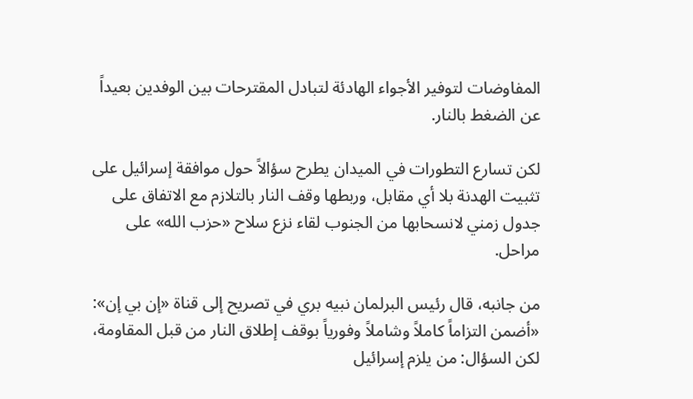المفاوضات لتوفير الأجواء الهادئة لتبادل المقترحات بين الوفدين بعيداً عن الضغط بالنار.

لكن تسارع التطورات في الميدان يطرح سؤالاً حول موافقة إسرائيل على تثبيت الهدنة بلا أي مقابل، وربطها وقف النار بالتلازم مع الاتفاق على جدول زمني لانسحابها من الجنوب لقاء نزع سلاح «حزب الله» على مراحل.

من جانبه، قال رئيس البرلمان نبيه بري في تصريح إلى قناة «إن بي إن»: «أضمن التزاماً كاملاً وشاملاً وفورياً بوقف إطلاق النار من قبل المقاومة، لكن السؤال: من يلزم إسرائيل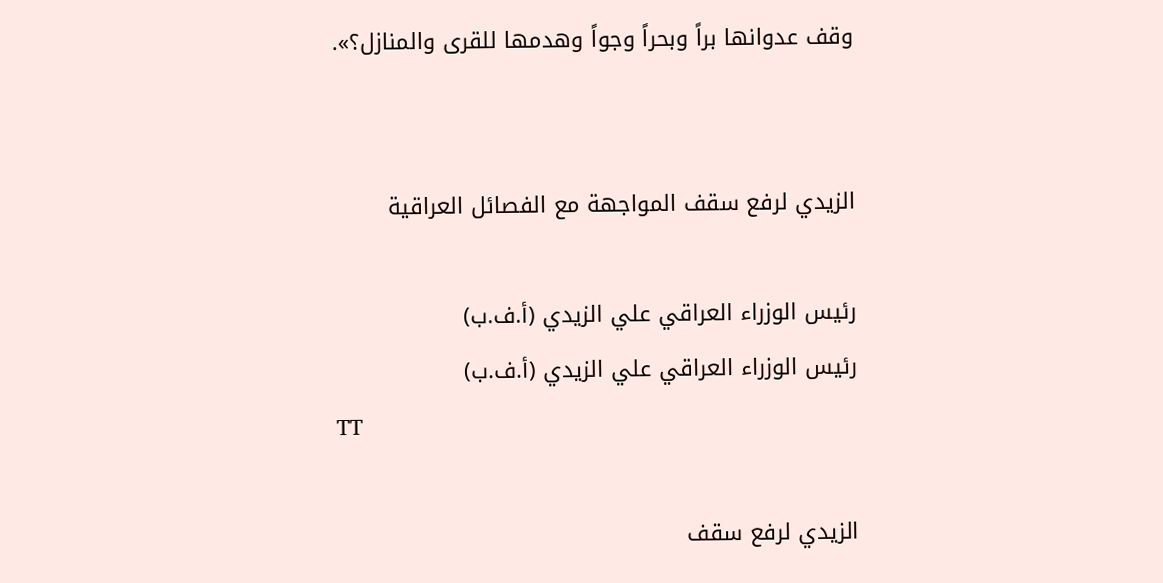وقف عدوانها براً وبحراً وجواً وهدمها للقرى والمنازل؟».


الزيدي لرفع سقف المواجهة مع الفصائل العراقية

رئيس الوزراء العراقي علي الزيدي (أ.ف.ب)
رئيس الوزراء العراقي علي الزيدي (أ.ف.ب)
TT

الزيدي لرفع سقف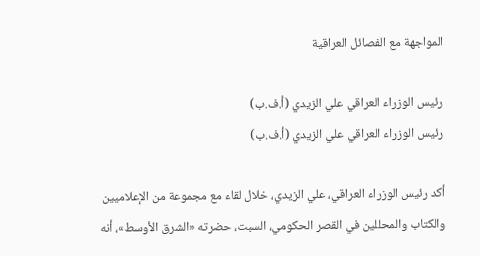المواجهة مع الفصائل العراقية

رئيس الوزراء العراقي علي الزيدي (أ.ف.ب)
رئيس الوزراء العراقي علي الزيدي (أ.ف.ب)

أكد رئيس الوزراء العراقي، علي الزيدي، خلال لقاء مع مجموعة من الإعلاميين والكتاب والمحللين في القصر الحكومي، السبت، حضرته «الشرق الأوسط»، أنه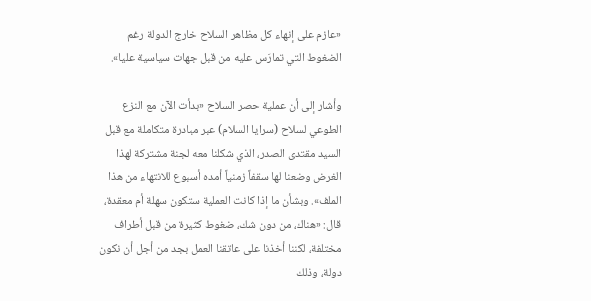«عازم على إنهاء كل مظاهر السلاح خارج الدولة رغم الضغوط التي تمارَس عليه من قبل جهات سياسية عليا».

وأشار إلى أن عملية حصر السلاح «بدأت الآن مع النزع الطوعي لسلاح (سرايا السلام) عبر مبادرة متكاملة مع قبل السيد مقتدى الصدر، الذي شكلنا معه لجنة مشتركة لهذا الغرض وضعنا لها سقفاً زمنياً أمده أسبوع للانتهاء من هذا الملف». وبشأن ما إذا كانت العملية ستكون سهلة أم معقدة، قال: «هناك، من دون شك، ضغوط كثيرة من قبل أطراف مختلفة، لكننا أخذنا على عاتقنا العمل بجد من أجل أن نكون دولة، وذلك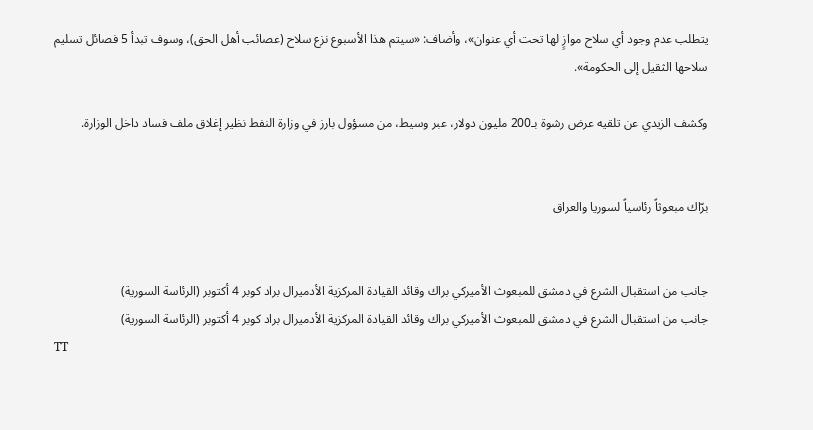يتطلب عدم وجود أي سلاح موازٍ لها تحت أي عنوان»، وأضاف: «سيتم هذا الأسبوع نزع سلاح (عصائب أهل الحق)، وسوف تبدأ 5 فصائل تسليم سلاحها الثقيل إلى الحكومة».

وكشف الزيدي عن تلقيه عرض رشوة بـ200 مليون دولار، عبر وسيط، من مسؤول بارز في وزارة النفط نظير إغلاق ملف فساد داخل الوزارة.


برّاك مبعوثاً رئاسياً لسوريا والعراق


جانب من استقبال الشرع في دمشق للمبعوث الأميركي براك وقائد القيادة المركزية الأدميرال براد كوبر 4 أكتوبر (الرئاسة السورية)
جانب من استقبال الشرع في دمشق للمبعوث الأميركي براك وقائد القيادة المركزية الأدميرال براد كوبر 4 أكتوبر (الرئاسة السورية)
TT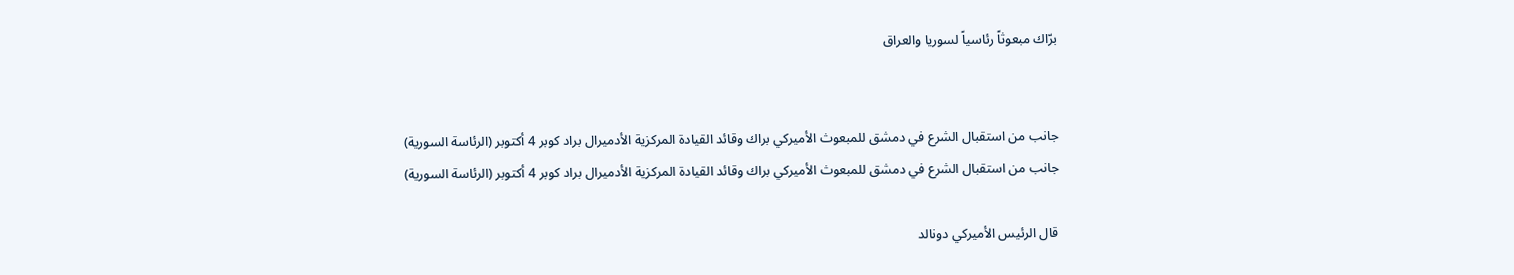برّاك مبعوثاً رئاسياً لسوريا والعراق


جانب من استقبال الشرع في دمشق للمبعوث الأميركي براك وقائد القيادة المركزية الأدميرال براد كوبر 4 أكتوبر (الرئاسة السورية)
جانب من استقبال الشرع في دمشق للمبعوث الأميركي براك وقائد القيادة المركزية الأدميرال براد كوبر 4 أكتوبر (الرئاسة السورية)

قال الرئيس الأميركي دونالد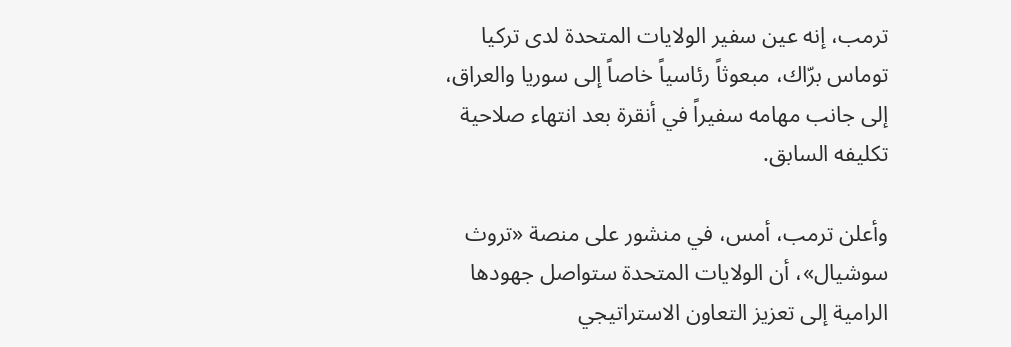ترمب، إنه عين سفير الولايات المتحدة لدى تركيا توماس برّاك، مبعوثاً رئاسياً خاصاً إلى سوريا والعراق، إلى جانب مهامه سفيراً في أنقرة بعد انتهاء صلاحية تكليفه السابق.

وأعلن ترمب، أمس، في منشور على منصة «تروث سوشيال»، أن الولايات المتحدة ستواصل جهودها الرامية إلى تعزيز التعاون الاستراتيجي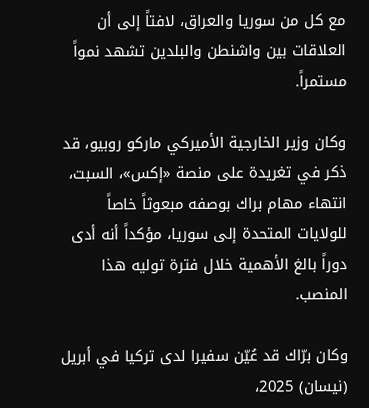مع كل من سوريا والعراق، لافتاً إلى أن العلاقات بين واشنطن والبلدين تشهد نمواً مستمراً.

وكان وزير الخارجية الأميركي ماركو روبيو، قد ذكر في تغريدة على منصة «إكس»، السبت، انتهاء مهام براك بوصفه مبعوثاً خاصاً للولايات المتحدة إلى سوريا، مؤكداً أنه أدى دوراً بالغ الأهمية خلال فترة توليه هذا المنصب.

وكان برّاك قد عُيّن سفيرا لدى تركيا في أبريل (نيسان) 2025،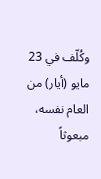وكُلّف في 23 مايو (أيار) من العام نفسه، مبعوثاً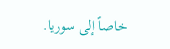خاصاً إلى سوريا.